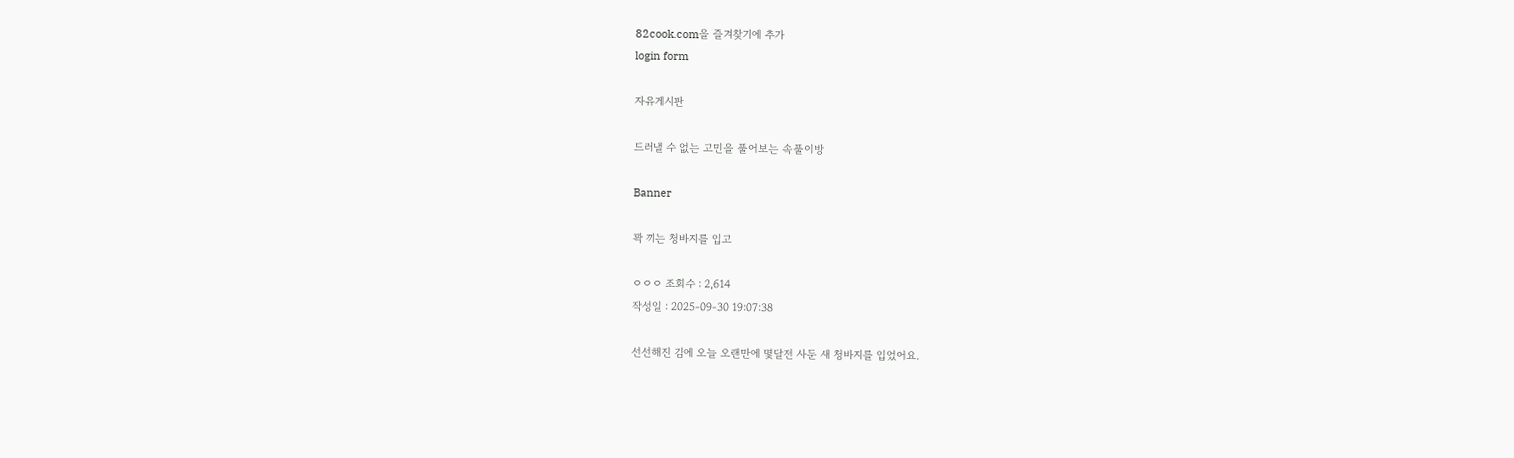82cook.com을 즐겨찾기에 추가
login form

자유게시판

드러낼 수 없는 고민을 풀어보는 속풀이방

Banner

꽉 끼는 청바지를 입고

ㅇㅇㅇ 조회수 : 2,614
작성일 : 2025-09-30 19:07:38

선선해진 김에 오늘 오랜만에 몇달전 사둔 새 청바지를 입었어요.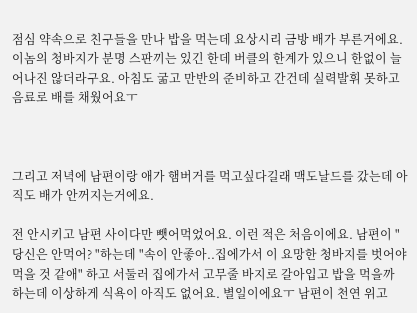점심 약속으로 친구들을 만나 밥을 먹는데 요상시리 금방 배가 부른거에요. 이놈의 청바지가 분명 스판끼는 있긴 한데 버클의 한계가 있으니 한없이 늘어나진 않더라구요. 아침도 굶고 만반의 준비하고 간건데 실력발휘 못하고 음료로 배를 채웠어요ㅜ



그리고 저녁에 남편이랑 애가 햄버거를 먹고싶다길래 맥도날드를 갔는데 아직도 배가 안꺼지는거에요.

전 안시키고 남편 사이다만 뺏어먹었어요. 이런 적은 처음이에요. 남편이 " 당신은 안먹어? "하는데 "속이 안좋아..집에가서 이 요망한 청바지를 벗어야 먹을 것 같애" 하고 서둘러 집에가서 고무줄 바지로 갈아입고 밥을 먹을까 하는데 이상하게 식욕이 아직도 없어요. 별일이에요ㅜ 남편이 천연 위고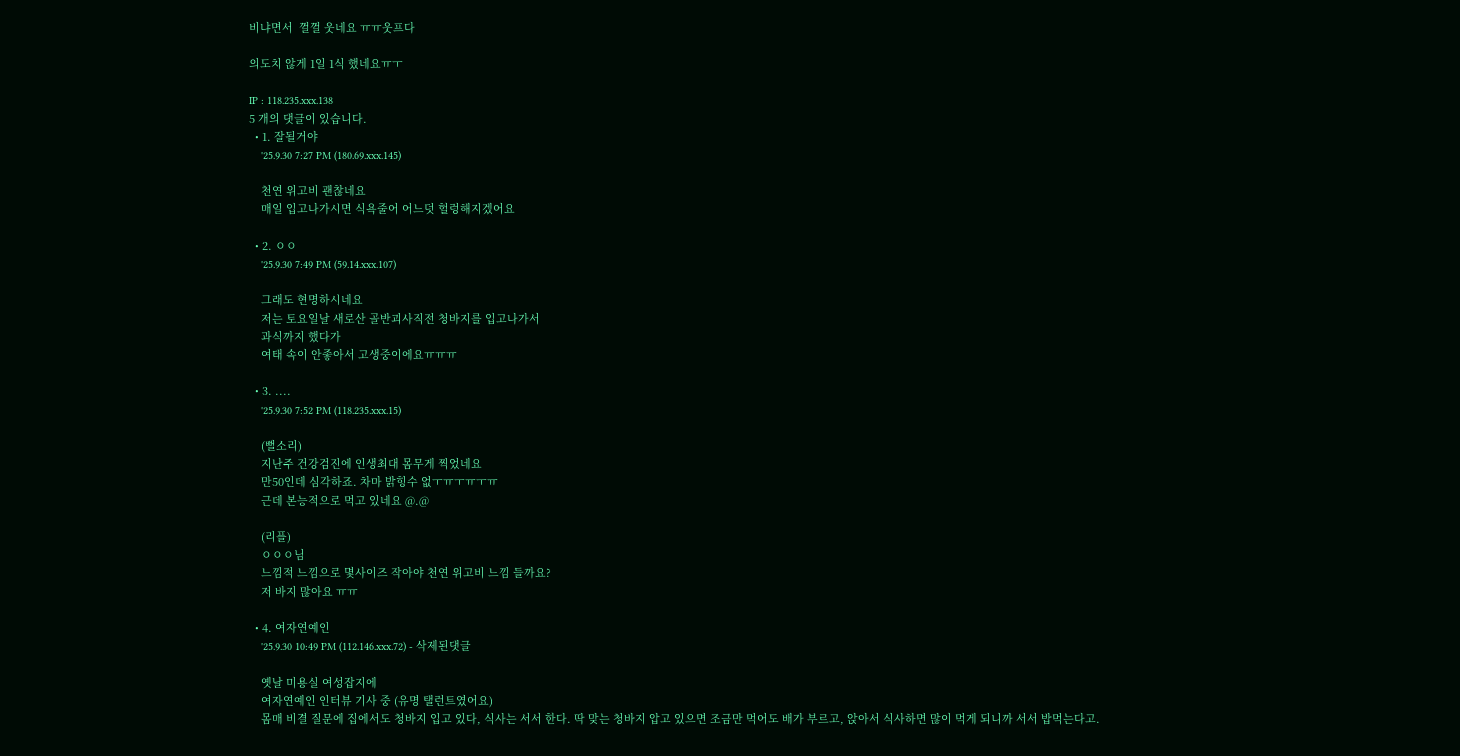비냐면서  껄껄 웃네요 ㅠㅠ웃프다

의도치 않게 1일 1식 했네요ㅠㅜ

IP : 118.235.xxx.138
5 개의 댓글이 있습니다.
  • 1. 잘될거야
    '25.9.30 7:27 PM (180.69.xxx.145)

    천연 위고비 괜찮네요
    매일 입고나가시면 식욕줄어 어느덧 헐렁해지겠어요

  • 2. ㅇㅇ
    '25.9.30 7:49 PM (59.14.xxx.107)

    그래도 현명하시네요
    저는 토요일날 새로산 골반괴사직전 청바지를 입고나가서
    과식까지 했다가
    여태 속이 안좋아서 고생중이에요ㅠㅠㅠ

  • 3. ....
    '25.9.30 7:52 PM (118.235.xxx.15)

    (뻘소리)
    지난주 건강검진에 인생최대 몸무게 찍었네요
    만50인데 심각하죠. 차마 밝힝수 없ㅜㅠㅜㅠㅜㅠ
    근데 본능적으로 먹고 있네요 @.@

    (리플)
    ㅇㅇㅇ님
    느낌적 느낌으로 몇사이즈 작아야 천연 위고비 느낌 들까요?
    저 바지 많아요 ㅠㅠ

  • 4. 여자연예인
    '25.9.30 10:49 PM (112.146.xxx.72) - 삭제된댓글

    옛날 미용실 여성잡지에
    여자연예인 인터뷰 기사 중 (유명 탤런트였어요)
    몸매 비결 질문에 집에서도 청바지 입고 있다, 식사는 서서 한다. 딱 맞는 청바지 압고 있으면 조금만 먹어도 배가 부르고, 앉아서 식사하면 많이 먹게 되니까 서서 밥먹는다고.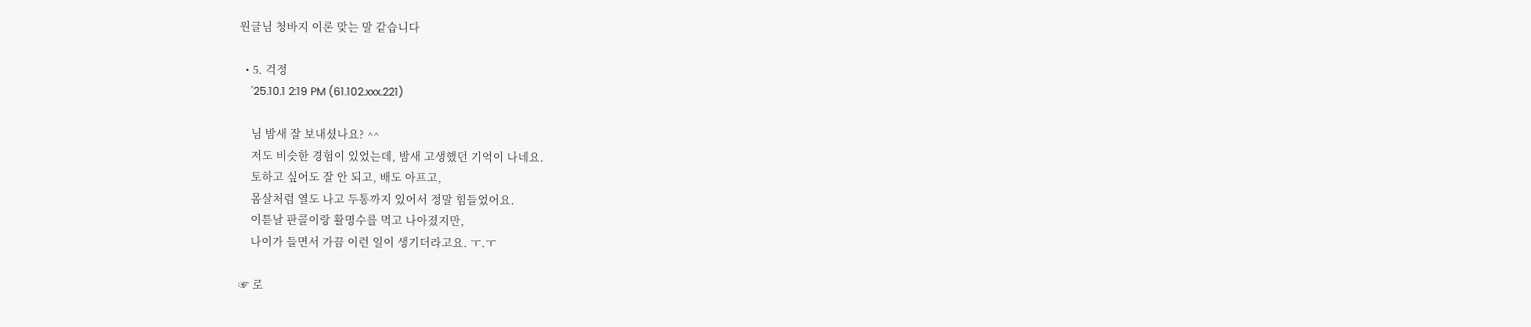원글님 청바지 이론 맞는 말 같습니다

  • 5. 걱정
    '25.10.1 2:19 PM (61.102.xxx.221)

    님 밤새 잘 보내셨나요? ^^
    저도 비슷한 경험이 있었는데, 밤새 고생했던 기억이 나네요.
    토하고 싶어도 잘 안 되고, 배도 아프고,
    몸살처럼 열도 나고 두통까지 있어서 정말 힘들었어요.
    이튿날 판콜이랑 활명수를 먹고 나아졌지만,
    나이가 들면서 가끔 이런 일이 생기더라고요. ㅜ.ㅜ

☞ 로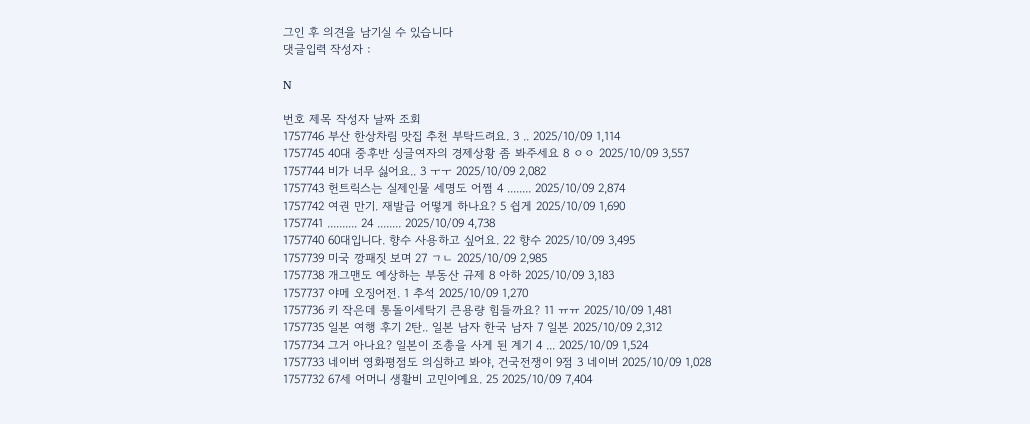그인 후 의견을 남기실 수 있습니다
댓글입력 작성자 :

N

번호 제목 작성자 날짜 조회
1757746 부산 한상차림 맛집 추천 부탁드려요. 3 .. 2025/10/09 1,114
1757745 40대 중후반 싱글여자의 경제상황 좀 봐주세요 8 ㅇㅇ 2025/10/09 3,557
1757744 비가 너무 싫어요.. 3 ㅜㅜ 2025/10/09 2,082
1757743 헌트릭스는 실제인물 세명도 어쩜 4 ........ 2025/10/09 2,874
1757742 여권 만기. 재발급 어떻게 하나요? 5 쉽게 2025/10/09 1,690
1757741 .......... 24 ........ 2025/10/09 4,738
1757740 60대입니다. 향수 사용하고 싶어요. 22 향수 2025/10/09 3,495
1757739 미국 깡패짓 보며 27 ㄱㄴ 2025/10/09 2,985
1757738 개그맨도 예상하는 부동산 규제 8 아하 2025/10/09 3,183
1757737 야메 오징어전. 1 추석 2025/10/09 1,270
1757736 키 작은데 통돌이세탁기 큰용량 힘들까요? 11 ㅠㅠ 2025/10/09 1,481
1757735 일본 여행 후기 2탄.. 일본 남자 한국 남자 7 일본 2025/10/09 2,312
1757734 그거 아나요? 일본이 조총을 사게 된 계기 4 ... 2025/10/09 1,524
1757733 네이버 영화평점도 의심하고 봐야, 건국전쟁이 9점 3 네이버 2025/10/09 1,028
1757732 67세 어머니 생활비 고민이예요. 25 2025/10/09 7,404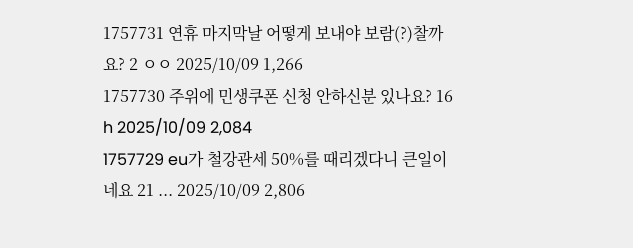1757731 연휴 마지막날 어떻게 보내야 보람(?)찰까요? 2 ㅇㅇ 2025/10/09 1,266
1757730 주위에 민생쿠폰 신청 안하신분 있나요? 16 h 2025/10/09 2,084
1757729 eu가 철강관세 50%를 때리겠다니 큰일이네요 21 ... 2025/10/09 2,806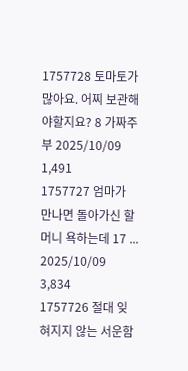1757728 토마토가 많아요. 어찌 보관해야할지요? 8 가짜주부 2025/10/09 1,491
1757727 엄마가 만나면 돌아가신 할머니 욕하는데 17 ... 2025/10/09 3,834
1757726 절대 잊혀지지 않는 서운함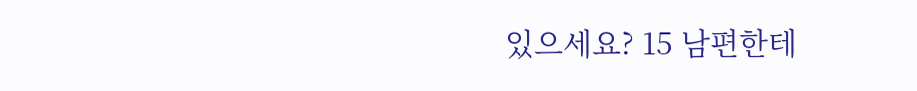있으세요? 15 남편한테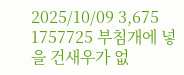2025/10/09 3,675
1757725 부침개에 넣을 건새우가 없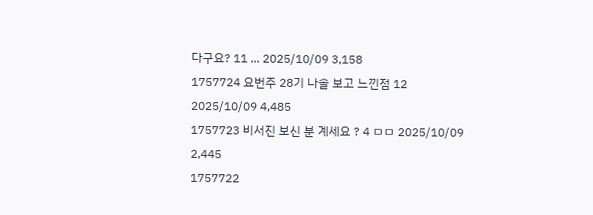다구요? 11 ... 2025/10/09 3,158
1757724 요번주 28기 나솔 보고 느낀점 12 2025/10/09 4,485
1757723 비서진 보신 분 계세요 ? 4 ㅁㅁ 2025/10/09 2,445
1757722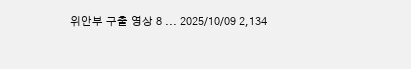위안부 구출 영상 8 ... 2025/10/09 2,134